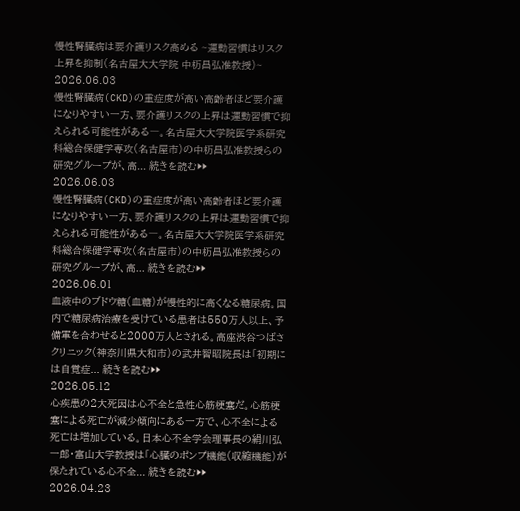慢性腎臓病は要介護リスク高める ~運動習慣はリスク上昇を抑制(名古屋大大学院 中杤昌弘准教授)~
2026.06.03
慢性腎臓病(CKD)の重症度が高い高齢者ほど要介護になりやすい一方、要介護リスクの上昇は運動習慣で抑えられる可能性がある―。名古屋大大学院医学系研究科総合保健学専攻(名古屋市)の中杤昌弘准教授らの研究グループが、高... 続きを読む▶▶
2026.06.03
慢性腎臓病(CKD)の重症度が高い高齢者ほど要介護になりやすい一方、要介護リスクの上昇は運動習慣で抑えられる可能性がある―。名古屋大大学院医学系研究科総合保健学専攻(名古屋市)の中杤昌弘准教授らの研究グループが、高... 続きを読む▶▶
2026.06.01
血液中のブドウ糖(血糖)が慢性的に高くなる糖尿病。国内で糖尿病治療を受けている患者は550万人以上、予備軍を合わせると2000万人とされる。高座渋谷つばさクリニック(神奈川県大和市)の武井智昭院長は「初期には自覚症... 続きを読む▶▶
2026.05.12
心疾患の2大死因は心不全と急性心筋梗塞だ。心筋梗塞による死亡が減少傾向にある一方で、心不全による死亡は増加している。日本心不全学会理事長の絹川弘一郎・富山大学教授は「心臓のポンプ機能(収縮機能)が保たれている心不全... 続きを読む▶▶
2026.04.23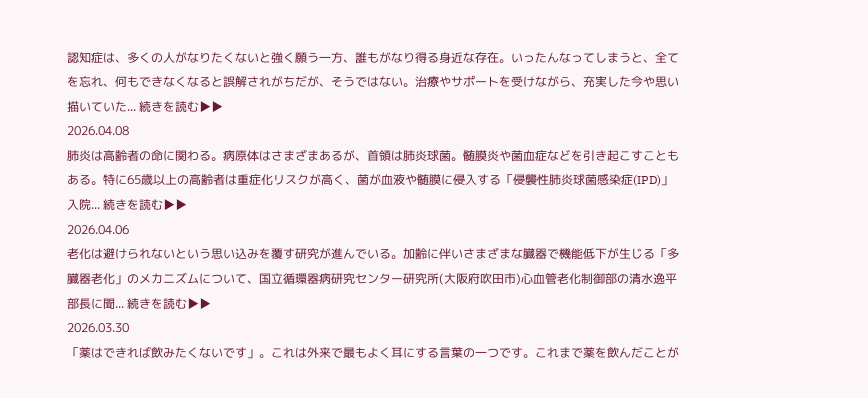認知症は、多くの人がなりたくないと強く願う一方、誰もがなり得る身近な存在。いったんなってしまうと、全てを忘れ、何もできなくなると誤解されがちだが、そうではない。治療やサポートを受けながら、充実した今や思い描いていた... 続きを読む▶▶
2026.04.08
肺炎は高齢者の命に関わる。病原体はさまざまあるが、首領は肺炎球菌。髄膜炎や菌血症などを引き起こすこともある。特に65歳以上の高齢者は重症化リスクが高く、菌が血液や髄膜に侵入する「侵襲性肺炎球菌感染症(IPD)」入院... 続きを読む▶▶
2026.04.06
老化は避けられないという思い込みを覆す研究が進んでいる。加齢に伴いさまざまな臓器で機能低下が生じる「多臓器老化」のメカニズムについて、国立循環器病研究センター研究所(大阪府吹田市)心血管老化制御部の清水逸平部長に聞... 続きを読む▶▶
2026.03.30
「薬はできれば飲みたくないです」。これは外来で最もよく耳にする言葉の一つです。これまで薬を飲んだことが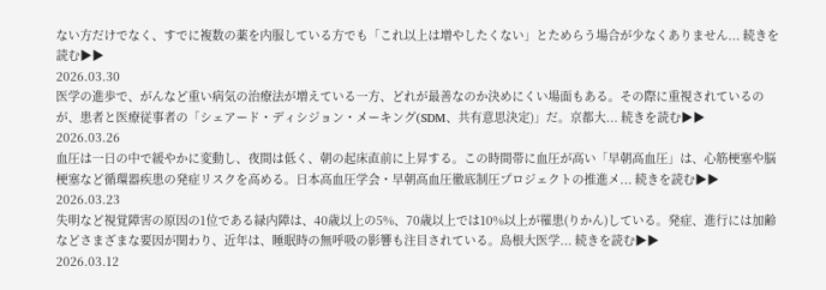ない方だけでなく、すでに複数の薬を内服している方でも「これ以上は増やしたくない」とためらう場合が少なくありません... 続きを読む▶▶
2026.03.30
医学の進歩で、がんなど重い病気の治療法が増えている一方、どれが最善なのか決めにくい場面もある。その際に重視されているのが、患者と医療従事者の「シェアード・ディシジョン・メーキング(SDM、共有意思決定)」だ。京都大... 続きを読む▶▶
2026.03.26
血圧は一日の中で緩やかに変動し、夜間は低く、朝の起床直前に上昇する。この時間帯に血圧が高い「早朝高血圧」は、心筋梗塞や脳梗塞など循環器疾患の発症リスクを高める。日本高血圧学会・早朝高血圧徹底制圧プロジェクトの推進メ... 続きを読む▶▶
2026.03.23
失明など視覚障害の原因の1位である緑内障は、40歳以上の5%、70歳以上では10%以上が罹患(りかん)している。発症、進行には加齢などさまざまな要因が関わり、近年は、睡眠時の無呼吸の影響も注目されている。島根大医学... 続きを読む▶▶
2026.03.12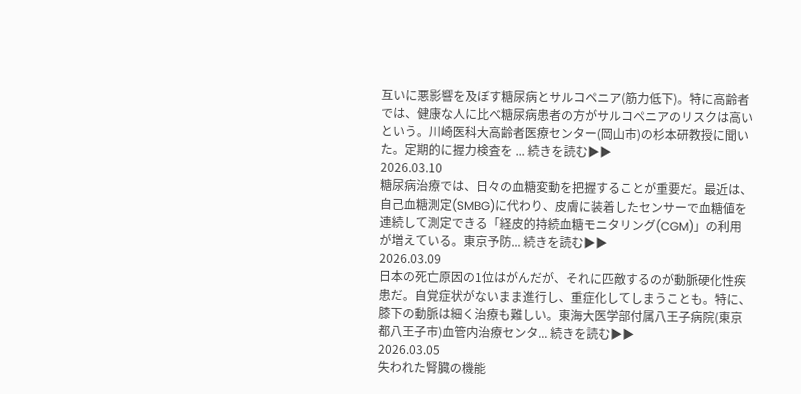互いに悪影響を及ぼす糖尿病とサルコペニア(筋力低下)。特に高齢者では、健康な人に比べ糖尿病患者の方がサルコペニアのリスクは高いという。川崎医科大高齢者医療センター(岡山市)の杉本研教授に聞いた。定期的に握力検査を ... 続きを読む▶▶
2026.03.10
糖尿病治療では、日々の血糖変動を把握することが重要だ。最近は、自己血糖測定(SMBG)に代わり、皮膚に装着したセンサーで血糖値を連続して測定できる「経皮的持続血糖モニタリング(CGM)」の利用が増えている。東京予防... 続きを読む▶▶
2026.03.09
日本の死亡原因の1位はがんだが、それに匹敵するのが動脈硬化性疾患だ。自覚症状がないまま進行し、重症化してしまうことも。特に、膝下の動脈は細く治療も難しい。東海大医学部付属八王子病院(東京都八王子市)血管内治療センタ... 続きを読む▶▶
2026.03.05
失われた腎臓の機能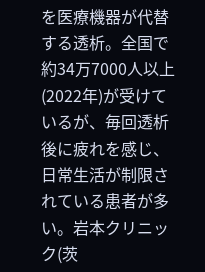を医療機器が代替する透析。全国で約34万7000人以上(2022年)が受けているが、毎回透析後に疲れを感じ、日常生活が制限されている患者が多い。岩本クリニック(茨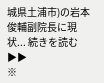城県土浦市)の岩本俊輔副院長に現状... 続きを読む▶▶
※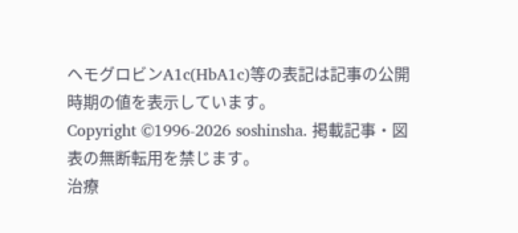ヘモグロビンA1c(HbA1c)等の表記は記事の公開時期の値を表示しています。
Copyright ©1996-2026 soshinsha. 掲載記事・図表の無断転用を禁じます。
治療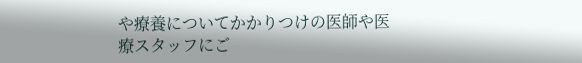や療養についてかかりつけの医師や医療スタッフにご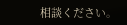相談ください。